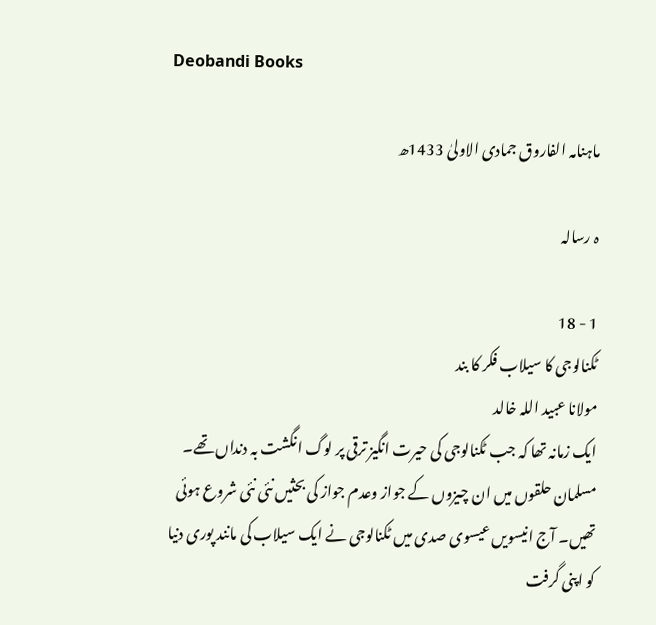Deobandi Books

ماہنامہ الفاروق جمادی الاولیٰ 1433ھ

ہ رسالہ

1 - 18
ٹکنالوجی کا سیلاب فکر کا بند
مولانا عبید اللہ خالد
ایک زمانہ تھا کہ جب ٹکنالوجی کی حیرت انگیز ترقی پر لوگ انگشت بہ دنداں تھے۔ مسلمان حلقوں میں ان چیزوں کے جواز وعدم جواز کی بحثیں نئی نئی شروع ہوئی تھیں۔ آج انیسویں عیسوی صدی میں ٹکنالوجی نے ایک سیلاب کی مانند پوری دنیا کو اپنی گرفت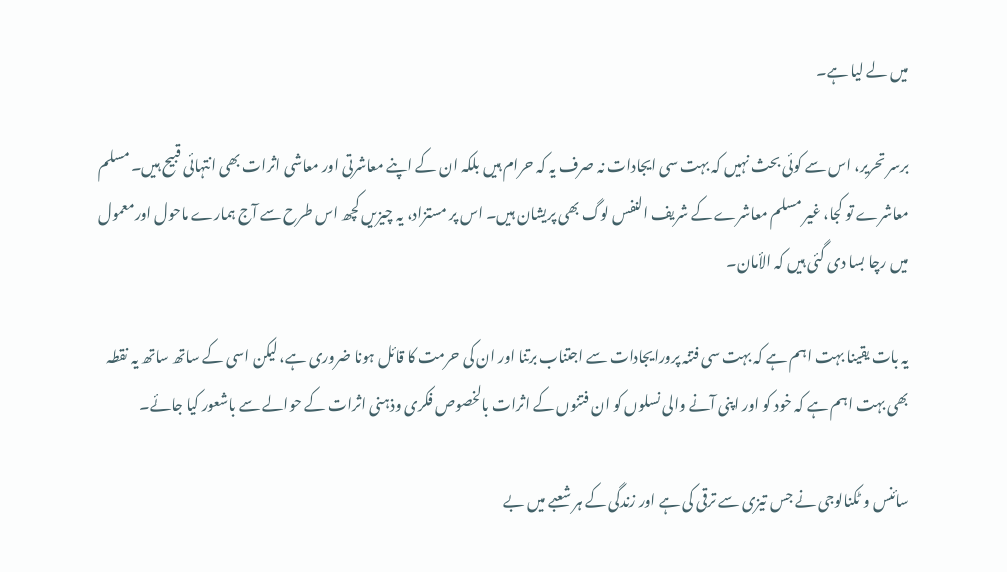میں لے لیا ہے۔

برسر تحریر، اس سے کوئی بحث نہیں کہ بہت سی ایجادات نہ صرف یہ کہ حرام ہیں بلکہ ان کے اپنے معاشرتی اور معاشی اثرات بھی انتہائی قبیح ہیں۔ مسلم معاشرے تو کجا، غیر مسلم معاشرے کے شریف النفس لوگ بھی پریشان ہیں۔ اس پر مستزاد، یہ چیزیں کچھ اس طرح سے آج ہمارے ماحول اورمعمول میں رچا بسا دی گئی ہیں کہ الأمان۔

یہ بات یقینا بہت اہم ہے کہ بہت سی فتنہ پرورایجادات سے اجتناب برتنا اور ان کی حرمت کا قائل ہونا ضروری ہے، لیکن اسی کے ساتھ ساتھ یہ نقطہ بھی بہت اہم ہے کہ خود کو اور اپنی آنے والی نسلوں کو ان فتنوں کے اثرات بالخصوص فکری وذہنی اثرات کے حوالے سے باشعور کیا جائے۔

سائنس و ٹکنالوجی نے جس تیزی سے ترقی کی ہے اور زندگی کے ہر شعبے میں بے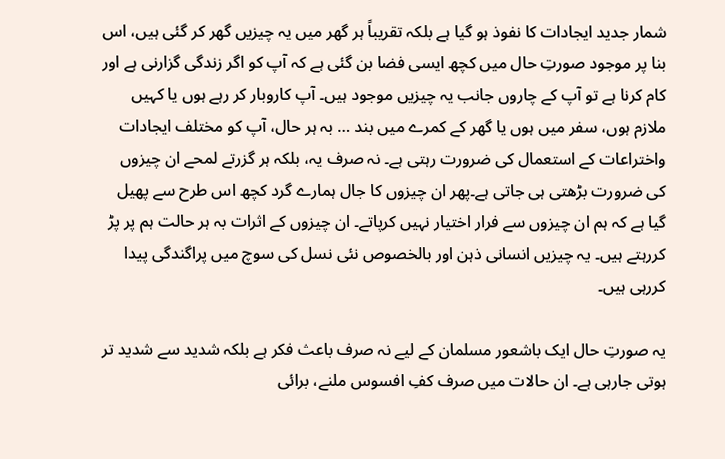شمار جدید ایجادات کا نفوذ ہو گیا ہے بلکہ تقریباً ہر گھر میں یہ چیزیں گھر کر گئی ہیں، اس بنا پر موجود صورتِ حال میں کچھ ایسی فضا بن گئی ہے کہ آپ کو اگر زندگی گزارنی ہے اور کام کرنا ہے تو آپ کے چاروں جانب یہ چیزیں موجود ہیں۔ آپ کاروبار کر رہے ہوں یا کہیں ملازم ہوں، سفر میں ہوں یا گھر کے کمرے میں بند … بہ ہر حال، آپ کو مختلف ایجادات واختراعات کے استعمال کی ضرورت رہتی ہے۔ نہ صرف یہ، بلکہ ہر گزرتے لمحے ان چیزوں کی ضرورت بڑھتی ہی جاتی ہے۔پھر ان چیزوں کا جال ہمارے گرد کچھ اس طرح سے پھیل گیا ہے کہ ہم ان چیزوں سے فرار اختیار نہیں کرپاتے۔ ان چیزوں کے اثرات بہ ہر حالت ہم پر پڑ کررہتے ہیں۔ یہ چیزیں انسانی ذہن اور بالخصوص نئی نسل کی سوچ میں پراگندگی پیدا کررہی ہیں۔

یہ صورتِ حال ایک باشعور مسلمان کے لیے نہ صرف باعث فکر ہے بلکہ شدید سے شدید تر ہوتی جارہی ہے۔ ان حالات میں صرف کفِ افسوس ملنے، برائی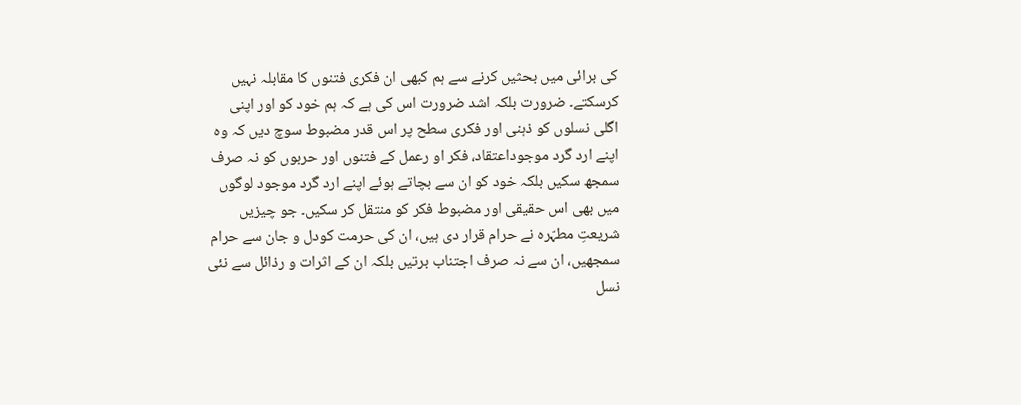کی برائی میں بحثیں کرنے سے ہم کبھی ان فکری فتنوں کا مقابلہ نہیں کرسکتے۔ ضرورت بلکہ اشد ضرورت اس کی ہے کہ ہم خود کو اور اپنی اگلی نسلوں کو ذہنی اور فکری سطح پر اس قدر مضبوط سوچ دیں کہ وہ اپنے ارد گرد موجوداعتقاد، فکر او رعمل کے فتنوں اور حربوں کو نہ صرف سمجھ سکیں بلکہ خود کو ان سے بچاتے ہوئے اپنے ارد گرد موجود لوگوں میں بھی اس حقیقی اور مضبوط فکر کو منتقل کر سکیں۔ جو چیزیں شریعتِ مطہّرہ نے حرام قرار دی ہیں، ان کی حرمت کودل و جان سے حرام سمجھیں، ان سے نہ صرف اجتناب برتیں بلکہ ان کے اثرات و رذائل سے نئی نسل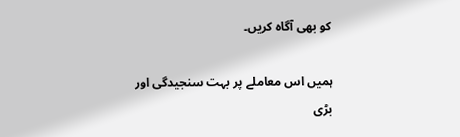کو بھی آگاہ کریں۔

ہمیں اس معاملے پر بہت سنجیدگی اور بڑی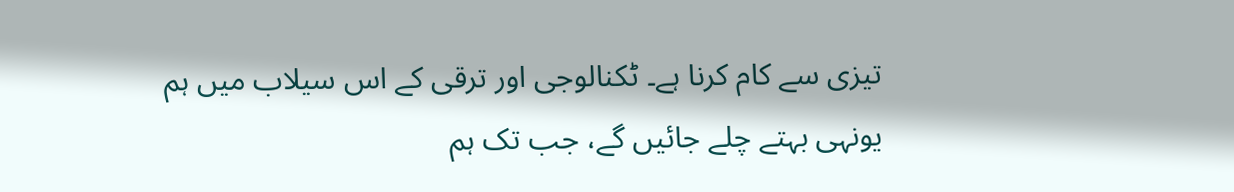تیزی سے کام کرنا ہے۔ ٹکنالوجی اور ترقی کے اس سیلاب میں ہم یونہی بہتے چلے جائیں گے، جب تک ہم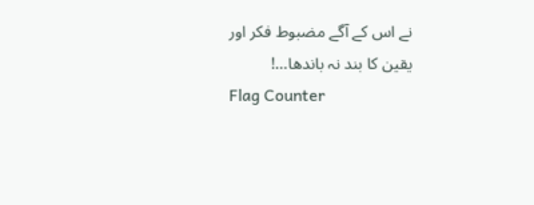نے اس کے آگے مضبوط فکر اور یقین کا بند نہ باندھا…!
Flag Counter